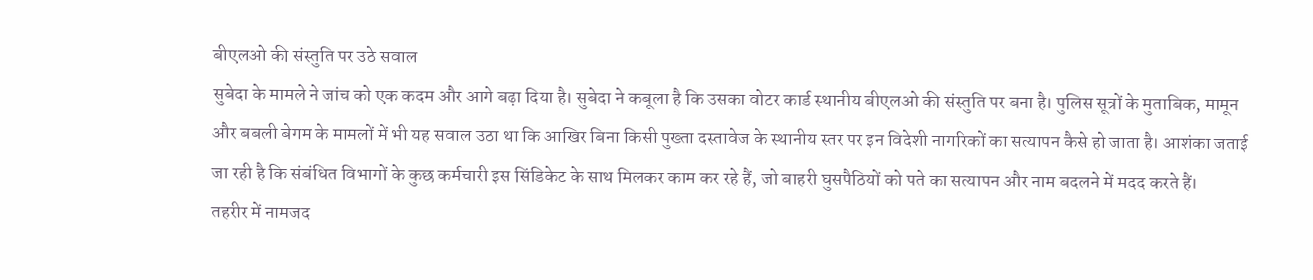बीएलओ की संस्तुति पर उठे सवाल
सुबेदा के मामले ने जांच को एक कदम और आगे बढ़ा दिया है। सुबेदा ने कबूला है कि उसका वोटर कार्ड स्थानीय बीएलओ की संस्तुति पर बना है। पुलिस सूत्रों के मुताबिक, मामून और बबली बेगम के मामलों में भी यह सवाल उठा था कि आखिर बिना किसी पुख्ता दस्तावेज के स्थानीय स्तर पर इन विदेशी नागरिकों का सत्यापन कैसे हो जाता है। आशंका जताई जा रही है कि संबंधित विभागों के कुछ कर्मचारी इस सिंडिकेट के साथ मिलकर काम कर रहे हैं, जो बाहरी घुसपैठियों को पते का सत्यापन और नाम बदलने में मदद करते हैं।
तहरीर में नामजद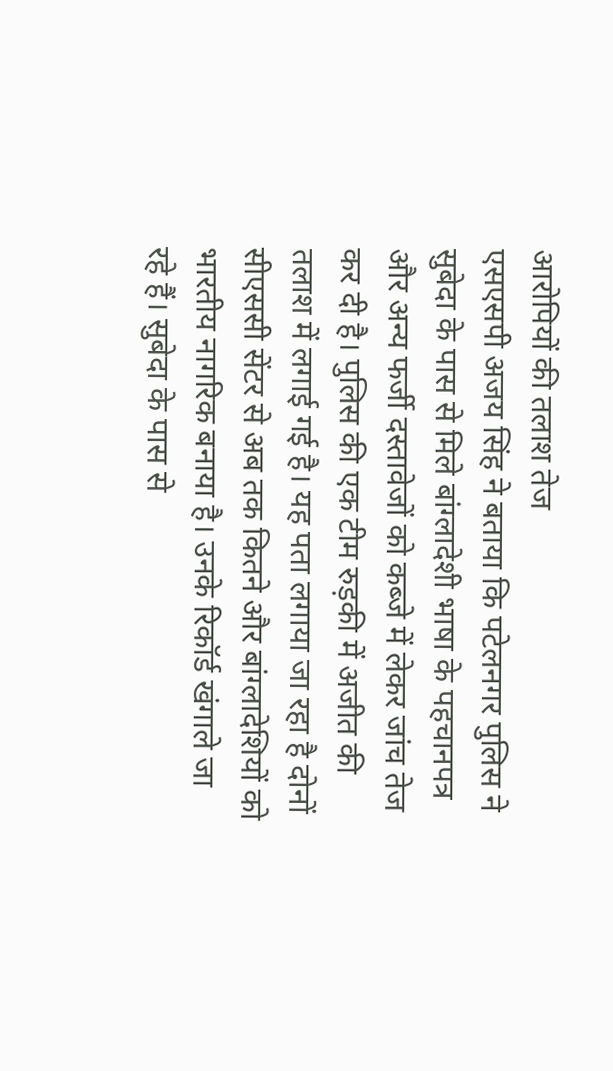आरोपियों की तलाश तेज
एसएसपी अजय सिंह ने बताया कि पटेलनगर पुलिस ने सुबेदा के पास से मिले बांग्लादेशी भाषा के पहचानपत्र और अन्य फर्जी दस्तावेजों को कब्जे में लेकर जांच तेज कर दी है। पुलिस की एक टीम रुड़की में अजीत की तलाश में लगाई गई है। यह पता लगाया जा रहा है दोनों सीएससी सेंटर से अब तक कितने और बांग्लादेशियों को भारतीय नागरिक बनाया है। उनके रिकॉर्ड खंगाले जा रहे हैं। सुबेदा के पास से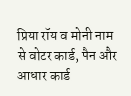प्रिया रॉय व मोनी नाम से वोटर कार्ड, पैन और आधार कार्ड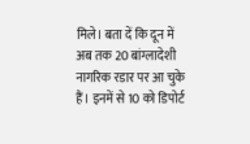मिले। बता दें कि दून में अब तक 20 बांग्लादेशी नागरिक रडार पर आ चुके हैं। इनमें से 10 को डिपोर्ट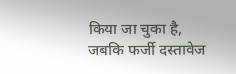किया जा चुका है, जबकि फर्जी दस्तावेज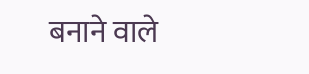बनाने वाले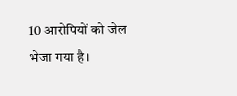10 आरोपियों को जेल भेजा गया है।